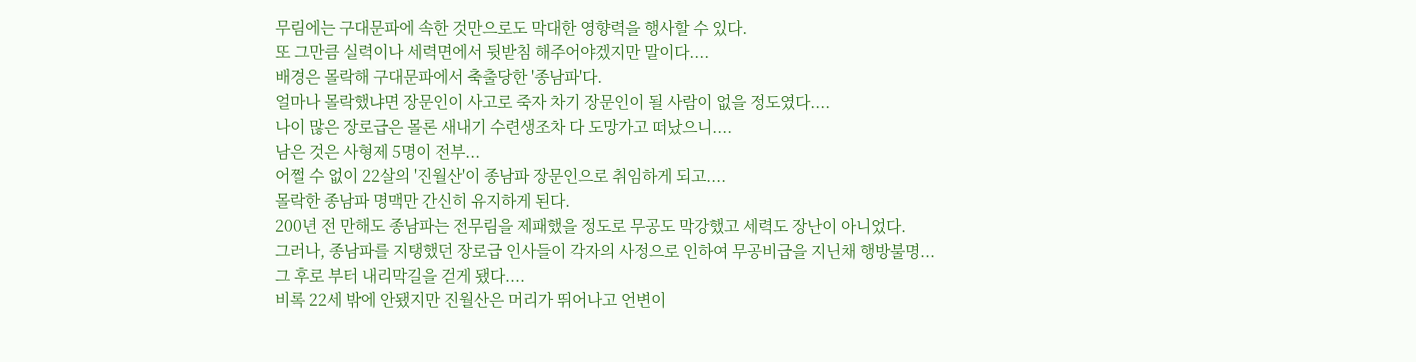무림에는 구대문파에 속한 것만으로도 막대한 영향력을 행사할 수 있다.
또 그만큼 실력이나 세력면에서 뒷받침 해주어야겠지만 말이다....
배경은 몰락해 구대문파에서 축출당한 '종남파'다.
얼마나 몰락했냐면 장문인이 사고로 죽자 차기 장문인이 될 사람이 없을 정도였다....
나이 많은 장로급은 몰론 새내기 수련생조차 다 도망가고 떠났으니....
남은 것은 사형제 5명이 전부...
어쩔 수 없이 22살의 '진월산'이 종남파 장문인으로 취임하게 되고....
몰락한 종남파 명맥만 간신히 유지하게 된다.
200년 전 만해도 종남파는 전무림을 제패했을 정도로 무공도 막강했고 세력도 장난이 아니었다.
그러나, 종남파를 지탱했던 장로급 인사들이 각자의 사정으로 인하여 무공비급을 지닌채 행방불명...
그 후로 부터 내리막길을 걷게 됐다....
비록 22세 밖에 안됐지만 진월산은 머리가 뛰어나고 언변이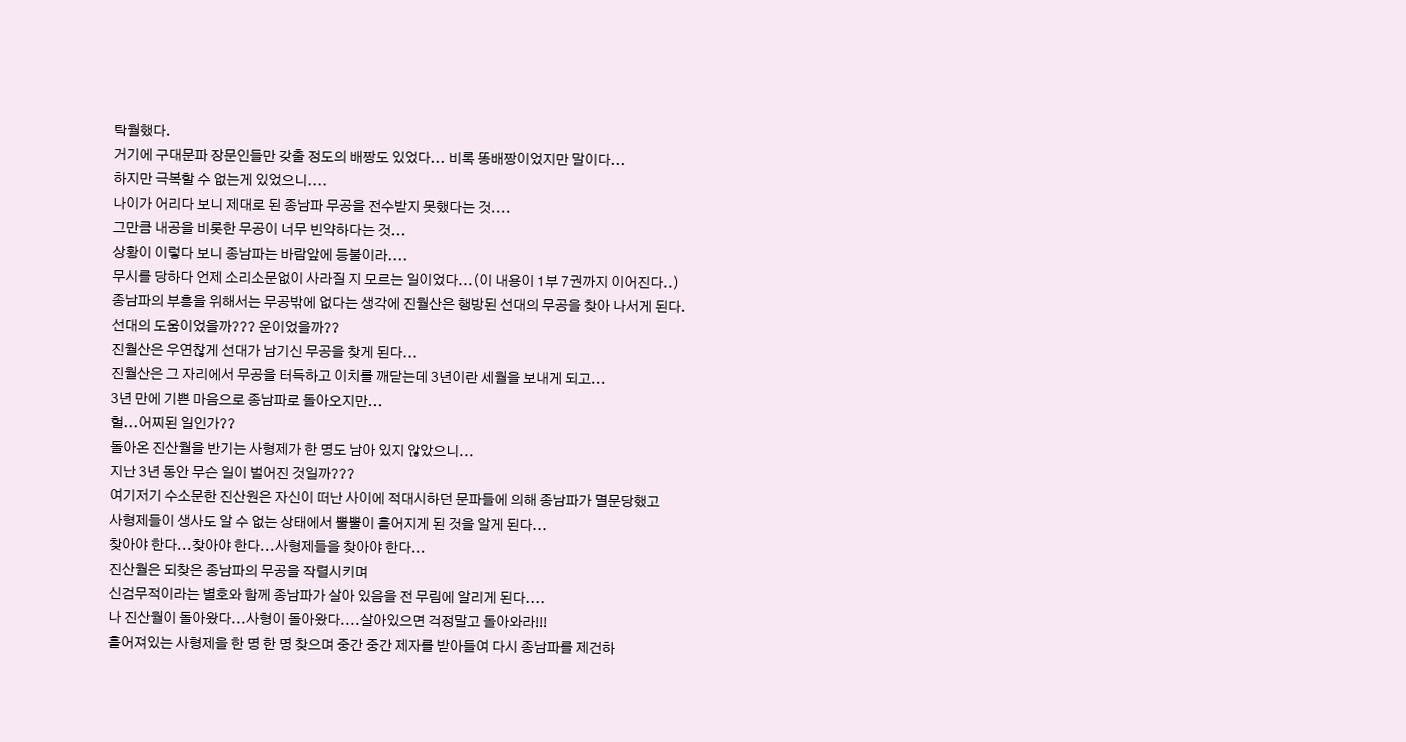탁월했다.
거기에 구대문파 장문인들만 갖출 정도의 배짱도 있었다... 비록 똥배짱이었지만 말이다...
하지만 극복할 수 없는게 있었으니....
나이가 어리다 보니 제대로 된 종남파 무공을 전수받지 못했다는 것....
그만큼 내공을 비롯한 무공이 너무 빈약하다는 것...
상황이 이렇다 보니 종남파는 바람앞에 등불이라....
무시를 당하다 언제 소리소문없이 사라질 지 모르는 일이었다...(이 내용이 1부 7권까지 이어진다..)
종남파의 부흥을 위해서는 무공밖에 없다는 생각에 진월산은 행방된 선대의 무공을 찾아 나서게 된다.
선대의 도움이었을까??? 운이었을까??
진월산은 우연찮게 선대가 남기신 무공을 찾게 된다...
진월산은 그 자리에서 무공을 터득하고 이치를 깨닫는데 3년이란 세월을 보내게 되고...
3년 만에 기쁜 마음으로 종남파로 돌아오지만...
헐...어찌된 일인가??
돌아온 진산월을 반기는 사형제가 한 명도 남아 있지 않았으니...
지난 3년 동안 무슨 일이 벌어진 것일까???
여기저기 수소문한 진산원은 자신이 떠난 사이에 적대시하던 문파들에 의해 종남파가 멸문당했고
사형제들이 생사도 알 수 없는 상태에서 뿔뿔이 흩어지게 된 것을 알게 된다...
찾아야 한다...찾아야 한다...사형제들을 찾아야 한다...
진산월은 되찾은 종남파의 무공을 작렬시키며
신검무적이라는 별호와 함께 종남파가 살아 있음을 전 무림에 알리게 된다....
나 진산월이 돌아왔다...사형이 돌아왔다....살아있으면 걱정말고 돌아와라!!!
흩어져있는 사형제을 한 명 한 명 찾으며 중간 중간 제자를 받아들여 다시 종남파를 제건하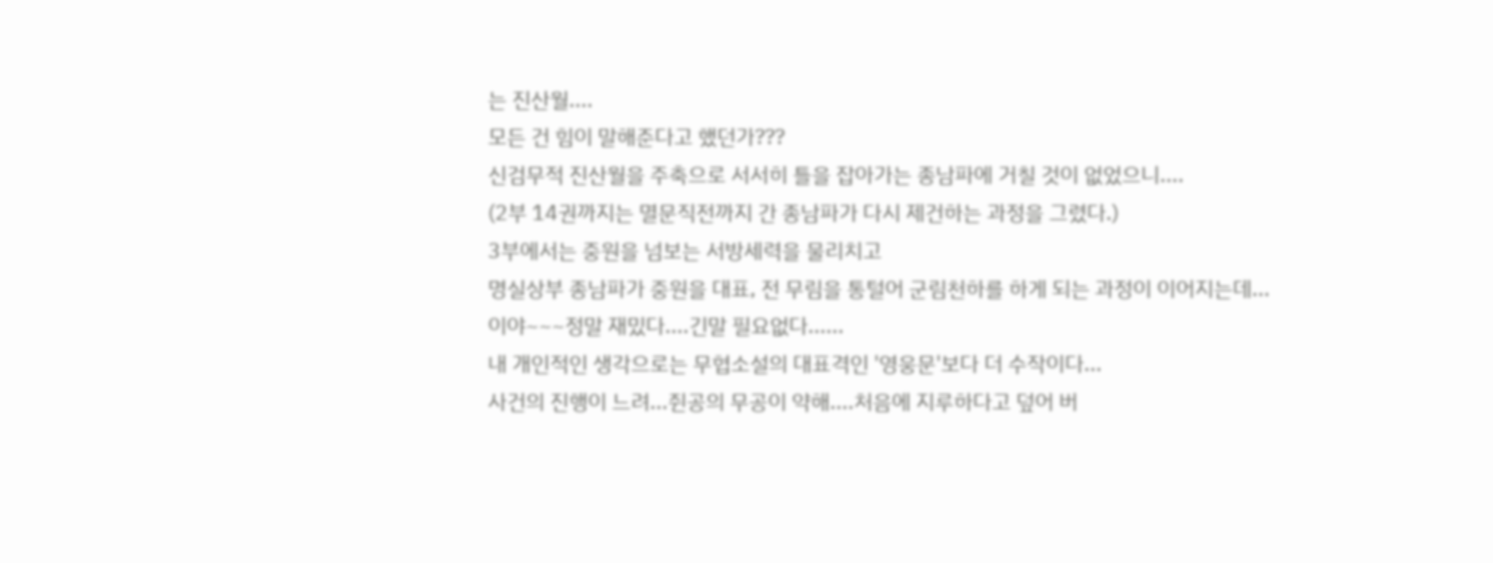는 진산월....
모든 건 힘이 말해준다고 했던가???
신검무적 진산월을 주축으로 서서히 틀을 잡아가는 종남파에 거칠 것이 없었으니....
(2부 14권까지는 멸문직전까지 간 종남파가 다시 제건하는 과정을 그렸다.)
3부에서는 중원을 넘보는 서방세력을 물리치고
명실상부 종남파가 중원을 대표, 전 무림을 통털어 군림천하를 하게 되는 과정이 이어지는데...
이야~~~정말 재밌다....긴말 필요없다......
내 개인적인 생각으로는 무협소설의 대표격인 '영웅문'보다 더 수작이다...
사건의 진행이 느려...쥔공의 무공이 약해....처음에 지루하다고 덮어 버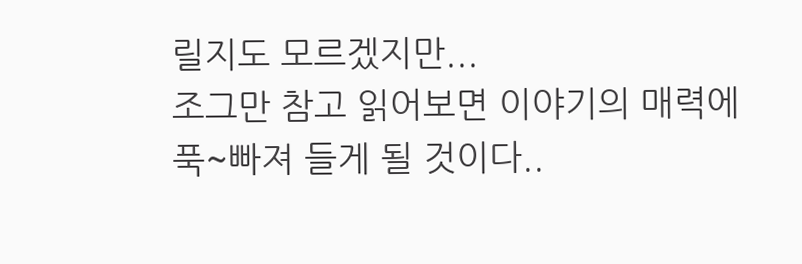릴지도 모르겠지만...
조그만 참고 읽어보면 이야기의 매력에 푹~빠져 들게 될 것이다..